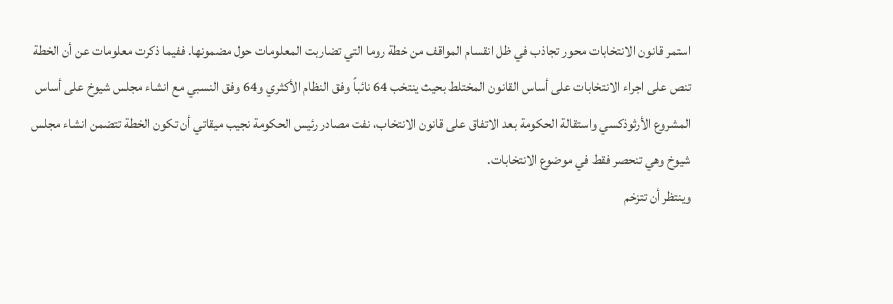استمر قانون الانتخابات محور تجاذب في ظل انقسام المواقف من خطة روما التي تضاربت المعلومات حول مضمونها. ففيما ذكرت معلومات عن أن الخطة تنص على اجراء الانتخابات على أساس القانون المختلط بحيث ينتخب 64 نائباً وفق النظام الأكثري و64 وفق النسبي مع انشاء مجلس شيوخ على أساس المشروع الأرثوذكسي واستقالة الحكومة بعد الاتفاق على قانون الانتخاب، نفت مصادر رئيس الحكومة نجيب ميقاتي أن تكون الخطة تتضمن انشاء مجلس شيوخ وهي تنحصر فقط في موضوع الانتخابات.
وينتظر أن تتزخم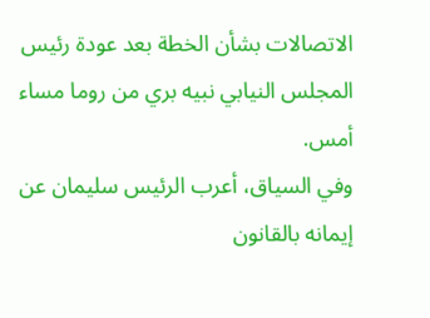الاتصالات بشأن الخطة بعد عودة رئيس المجلس النيابي نبيه بري من روما مساء أمس.
وفي السياق، أعرب الرئيس سليمان عن إيمانه بالقانون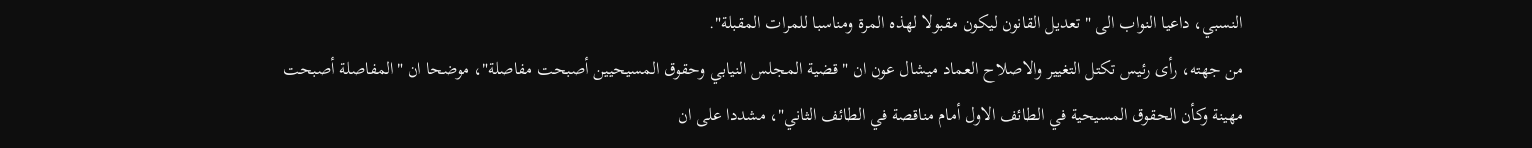النسبي، داعيا النواب الى "تعديل القانون ليكون مقبولا لهذه المرة ومناسبا للمرات المقبلة".
من جهته، رأى رئيس تكتل التغيير والاصلاح العماد ميشال عون ان "قضية المجلس النيابي وحقوق المسيحيين أصبحت مفاصلة"، موضحا ان "المفاصلة أصبحت مهينة وكأن الحقوق المسيحية في الطائف الاول أمام مناقصة في الطائف الثاني"، مشددا على ان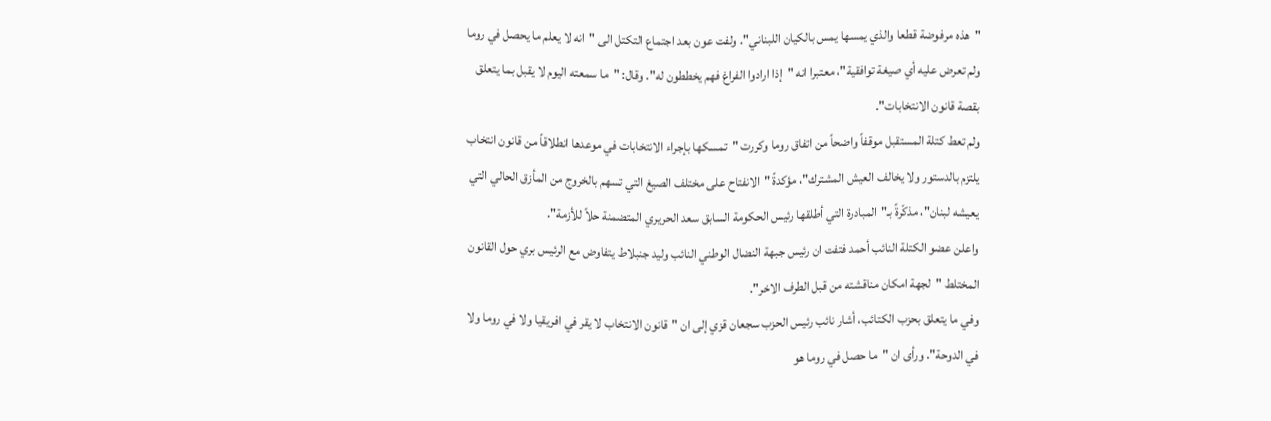"هذه مرفوضة قطعا والذي يمسها يمس بالكيان اللبناني". ولفت عون بعد اجتماع التكتل الى "انه لا يعلم ما يحصل في روما ولم تعرض عليه أي صيغة توافقية"، معتبرا انه "إذا ارادوا الفراغ فهم يخططون له". وقال: "ما سمعته اليوم لا يقبل بما يتعلق بقصة قانون الانتخابات".
ولم تعط كتلة المستقبل موقفاً واضحاً من اتفاق روما وكررت "تمسكها بإجراء الانتخابات في موعدها انطلاقاً من قانون انتخاب يلتزم بالدستور ولا يخالف العيش المشترك"، مؤكدةً "الانفتاح على مختلف الصيغ التي تسهم بالخروج من المأزق الحالي التي يعيشه لبنان"، مذكّرةً بـ"المبادرة التي أطلقها رئيس الحكومة السابق سعد الحريري المتضمنة حلاً للأزمة".
واعلن عضو الكتلة النائب أحمد فتفت ان رئيس جبهة النضال الوطني النائب وليد جنبلاط يتفاوض مع الرئيس بري حول القانون المختلط "لجهة امكان مناقشته من قبل الطرف الاخر".
وفي ما يتعلق بحزب الكتائب، أشار نائب رئيس الحزب سجعان قزي إلى ان "قانون الانتخاب لا يقر في افريقيا ولا في روما ولا في الدوحة". ورأى ان "ما حصل في روما هو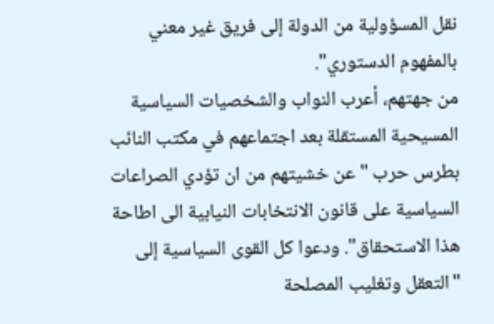نقل المسؤولية من الدولة إلى فريق غير معني بالمفهوم الدستوري".
من جهتهم، أعرب النواب والشخصيات السياسية المسيحية المستقلة بعد اجتماعهم في مكتب النائب بطرس حرب "عن خشيتهم من ان تؤدي الصراعات السياسية على قانون الانتخابات النيابية الى اطاحة هذا الاستحقاق". ودعوا كل القوى السياسية إلى "التعقل وتغليب المصلحة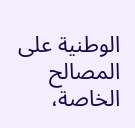الوطنية على المصالح الخاصة،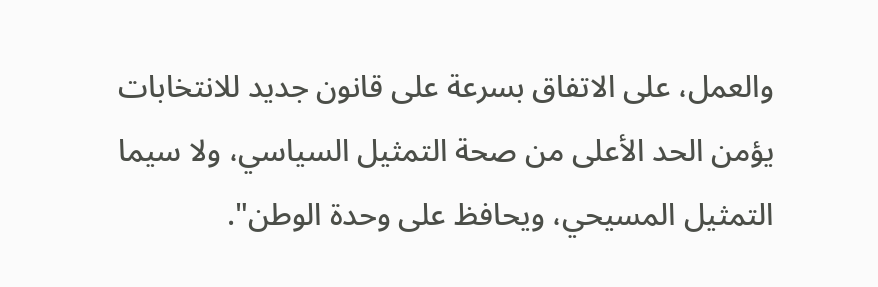والعمل، على الاتفاق بسرعة على قانون جديد للانتخابات يؤمن الحد الأعلى من صحة التمثيل السياسي، ولا سيما التمثيل المسيحي، ويحافظ على وحدة الوطن".